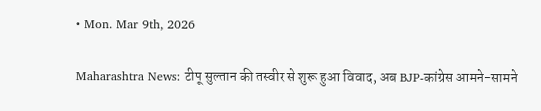• Mon. Mar 9th, 2026

Maharashtra News: टीपू सुल्तान की तस्वीर से शुरू हुआ विवाद, अब BJP-कांग्रेस आमने-सामने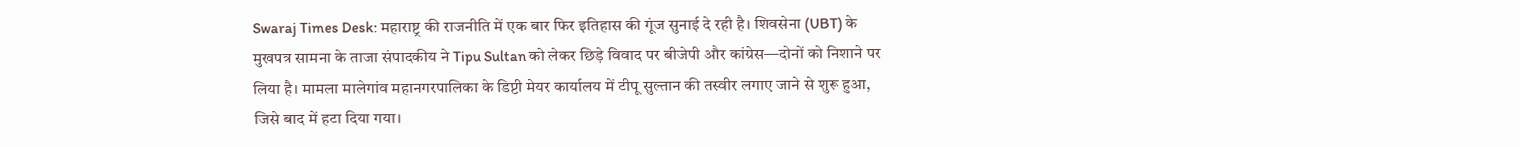Swaraj Times Desk: महाराष्ट्र की राजनीति में एक बार फिर इतिहास की गूंज सुनाई दे रही है। शिवसेना (UBT) के मुखपत्र सामना के ताजा संपादकीय ने Tipu Sultan को लेकर छिड़े विवाद पर बीजेपी और कांग्रेस—दोनों को निशाने पर लिया है। मामला मालेगांव महानगरपालिका के डिप्टी मेयर कार्यालय में टीपू सुल्तान की तस्वीर लगाए जाने से शुरू हुआ, जिसे बाद में हटा दिया गया।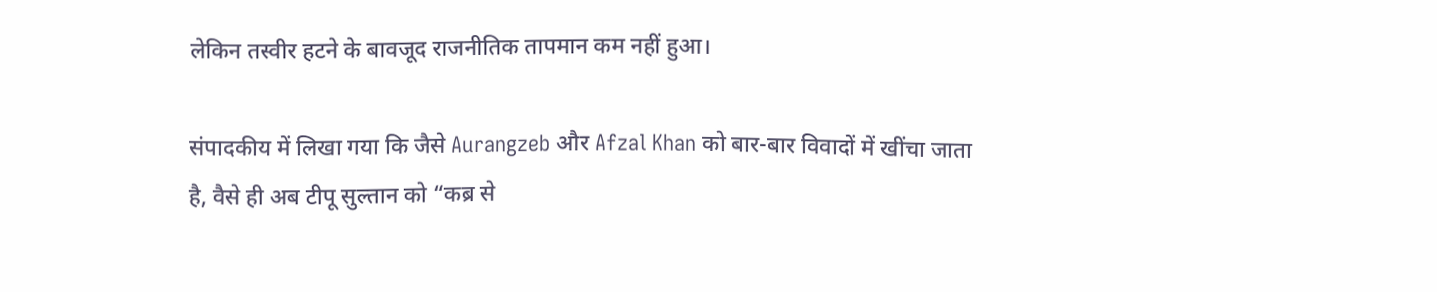लेकिन तस्वीर हटने के बावजूद राजनीतिक तापमान कम नहीं हुआ।

संपादकीय में लिखा गया कि जैसे Aurangzeb और Afzal Khan को बार-बार विवादों में खींचा जाता है, वैसे ही अब टीपू सुल्तान को “कब्र से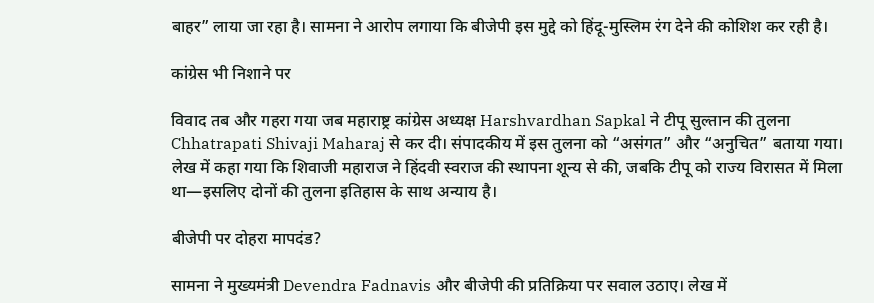बाहर” लाया जा रहा है। सामना ने आरोप लगाया कि बीजेपी इस मुद्दे को हिंदू-मुस्लिम रंग देने की कोशिश कर रही है।

कांग्रेस भी निशाने पर

विवाद तब और गहरा गया जब महाराष्ट्र कांग्रेस अध्यक्ष Harshvardhan Sapkal ने टीपू सुल्तान की तुलना Chhatrapati Shivaji Maharaj से कर दी। संपादकीय में इस तुलना को “असंगत” और “अनुचित” बताया गया। लेख में कहा गया कि शिवाजी महाराज ने हिंदवी स्वराज की स्थापना शून्य से की, जबकि टीपू को राज्य विरासत में मिला था—इसलिए दोनों की तुलना इतिहास के साथ अन्याय है।

बीजेपी पर दोहरा मापदंड?

सामना ने मुख्यमंत्री Devendra Fadnavis और बीजेपी की प्रतिक्रिया पर सवाल उठाए। लेख में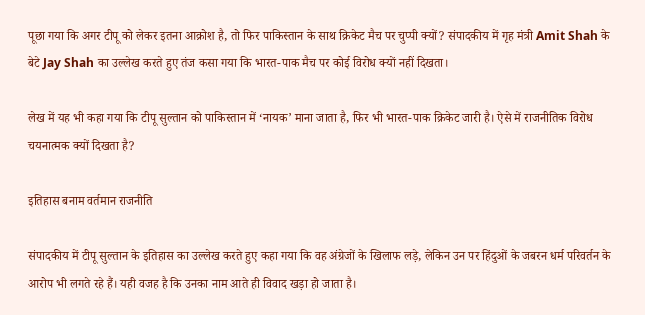पूछा गया कि अगर टीपू को लेकर इतना आक्रोश है, तो फिर पाकिस्तान के साथ क्रिकेट मैच पर चुप्पी क्यों? संपादकीय में गृह मंत्री Amit Shah के बेटे Jay Shah का उल्लेख करते हुए तंज कसा गया कि भारत-पाक मैच पर कोई विरोध क्यों नहीं दिखता।

लेख में यह भी कहा गया कि टीपू सुल्तान को पाकिस्तान में ‘नायक’ माना जाता है, फिर भी भारत-पाक क्रिकेट जारी है। ऐसे में राजनीतिक विरोध चयनात्मक क्यों दिखता है?

इतिहास बनाम वर्तमान राजनीति

संपादकीय में टीपू सुल्तान के इतिहास का उल्लेख करते हुए कहा गया कि वह अंग्रेजों के खिलाफ लड़े, लेकिन उन पर हिंदुओं के जबरन धर्म परिवर्तन के आरोप भी लगते रहे हैं। यही वजह है कि उनका नाम आते ही विवाद खड़ा हो जाता है।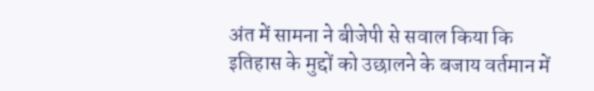अंत में सामना ने बीजेपी से सवाल किया कि इतिहास के मुद्दों को उछालने के बजाय वर्तमान में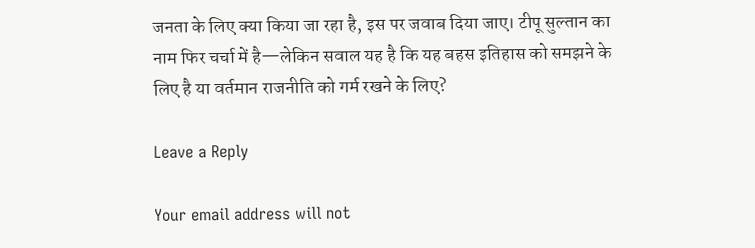जनता के लिए क्या किया जा रहा है, इस पर जवाब दिया जाए। टीपू सुल्तान का नाम फिर चर्चा में है—लेकिन सवाल यह है कि यह बहस इतिहास को समझने के लिए है या वर्तमान राजनीति को गर्म रखने के लिए?

Leave a Reply

Your email address will not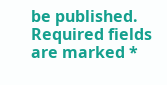be published. Required fields are marked *